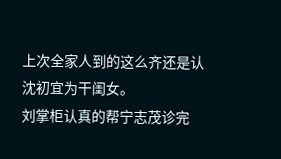上次全家人到的这么齐还是认沈初宜为干闺女。
刘掌柜认真的帮宁志茂诊完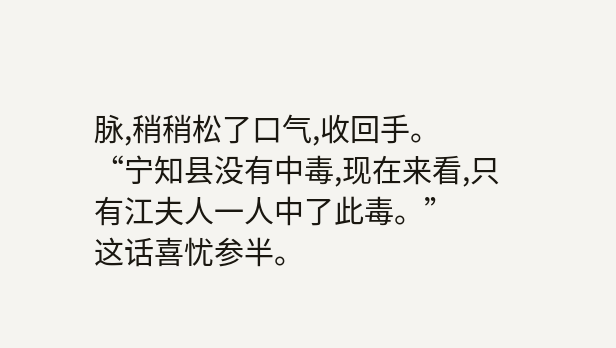脉,稍稍松了口气,收回手。
“宁知县没有中毒,现在来看,只有江夫人一人中了此毒。”
这话喜忧参半。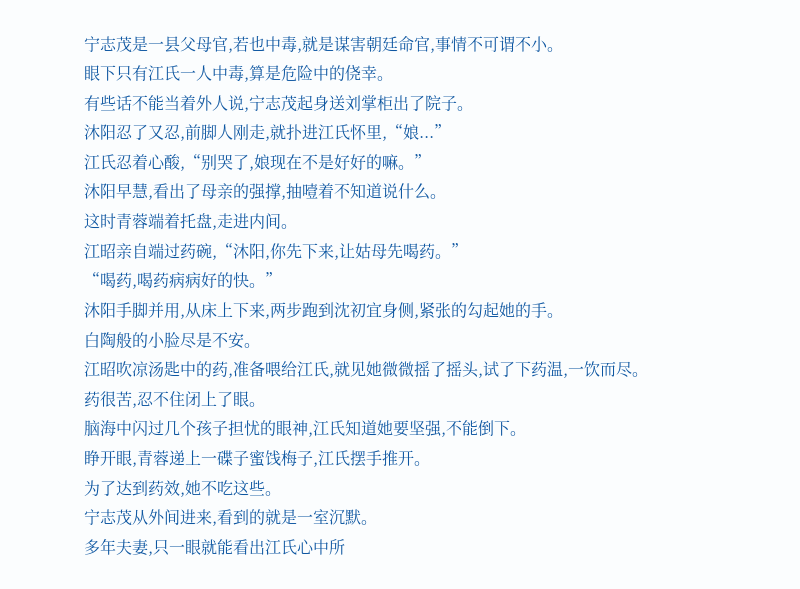宁志茂是一县父母官,若也中毒,就是谋害朝廷命官,事情不可谓不小。
眼下只有江氏一人中毒,算是危险中的侥幸。
有些话不能当着外人说,宁志茂起身送刘掌柜出了院子。
沐阳忍了又忍,前脚人刚走,就扑进江氏怀里,“娘...”
江氏忍着心酸,“别哭了,娘现在不是好好的嘛。”
沐阳早慧,看出了母亲的强撑,抽噎着不知道说什么。
这时青蓉端着托盘,走进内间。
江昭亲自端过药碗,“沐阳,你先下来,让姑母先喝药。”
“喝药,喝药病病好的快。”
沐阳手脚并用,从床上下来,两步跑到沈初宜身侧,紧张的勾起她的手。
白陶般的小脸尽是不安。
江昭吹凉汤匙中的药,准备喂给江氏,就见她微微摇了摇头,试了下药温,一饮而尽。
药很苦,忍不住闭上了眼。
脑海中闪过几个孩子担忧的眼神,江氏知道她要坚强,不能倒下。
睁开眼,青蓉递上一碟子蜜饯梅子,江氏摆手推开。
为了达到药效,她不吃这些。
宁志茂从外间进来,看到的就是一室沉默。
多年夫妻,只一眼就能看出江氏心中所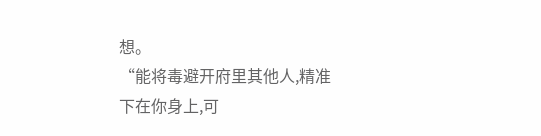想。
“能将毒避开府里其他人,精准下在你身上,可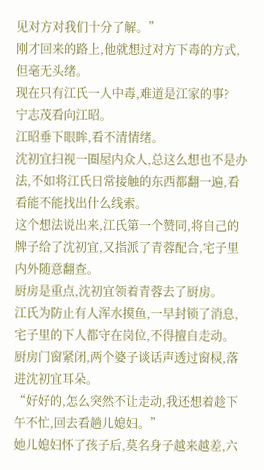见对方对我们十分了解。”
刚才回来的路上,他就想过对方下毒的方式,但毫无头绪。
现在只有江氏一人中毒,难道是江家的事?
宁志茂看向江昭。
江昭垂下眼眸,看不清情绪。
沈初宜扫视一圈屋内众人,总这么想也不是办法,不如将江氏日常接触的东西都翻一遍,看看能不能找出什么线索。
这个想法说出来,江氏第一个赞同,将自己的牌子给了沈初宜,又指派了青蓉配合,宅子里内外随意翻查。
厨房是重点,沈初宜领着青蓉去了厨房。
江氏为防止有人浑水摸鱼,一早封锁了消息,宅子里的下人都守在岗位,不得擅自走动。
厨房门窗紧闭,两个婆子谈话声透过窗棂,落进沈初宜耳朵。
“好好的,怎么突然不让走动,我还想着趁下午不忙,回去看趟儿媳妇。”
她儿媳妇怀了孩子后,莫名身子越来越差,六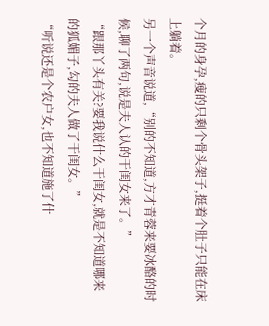个月的身孕,瘦的只剩个骨头架子,挺着个肚子只能在床上躺着。
另一个声音说道,“别的不知道,方才青蓉来要冰酪的时候,聊了两句,说是夫人认的干闺女来了。”
“跟那丫头有关?要我说什么干闺女,就是不知道哪来的狐媚子,勾的夫人做了干闺女。”
“听说还是个农户女,也不知道施了什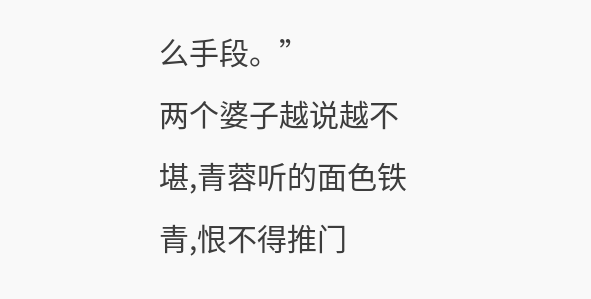么手段。”
两个婆子越说越不堪,青蓉听的面色铁青,恨不得推门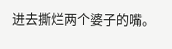进去撕烂两个婆子的嘴。